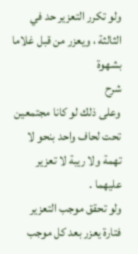ولو تكرر التعزير حد في الثالثة ، ويعزر من قبل غلاما بشهوة
شرح
وعلى ذلك لو كانا مجتمعين تحت لحاف واحد بنحو لا تهمة ولا ريبة لا تعزير
عليهما .
ولو تحقق موجب التعزير فتارة يعزر بعد كل موجب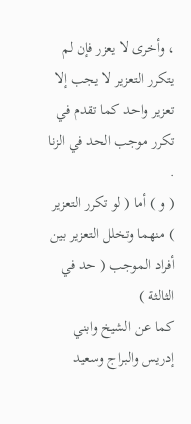، وأخرى لا يعزر فإن لم
يتكرر التعزير لا يجب إلا تعزير واحد كما تقدم في تكرر موجب الحد في الزنا .
( و ) أما ( لو تكرر التعزير ) منهما وتخلل التعزير بين أفراد الموجب ( حد في الثالثة )
كما عن الشيخ وابني إدريس والبراج وسعيد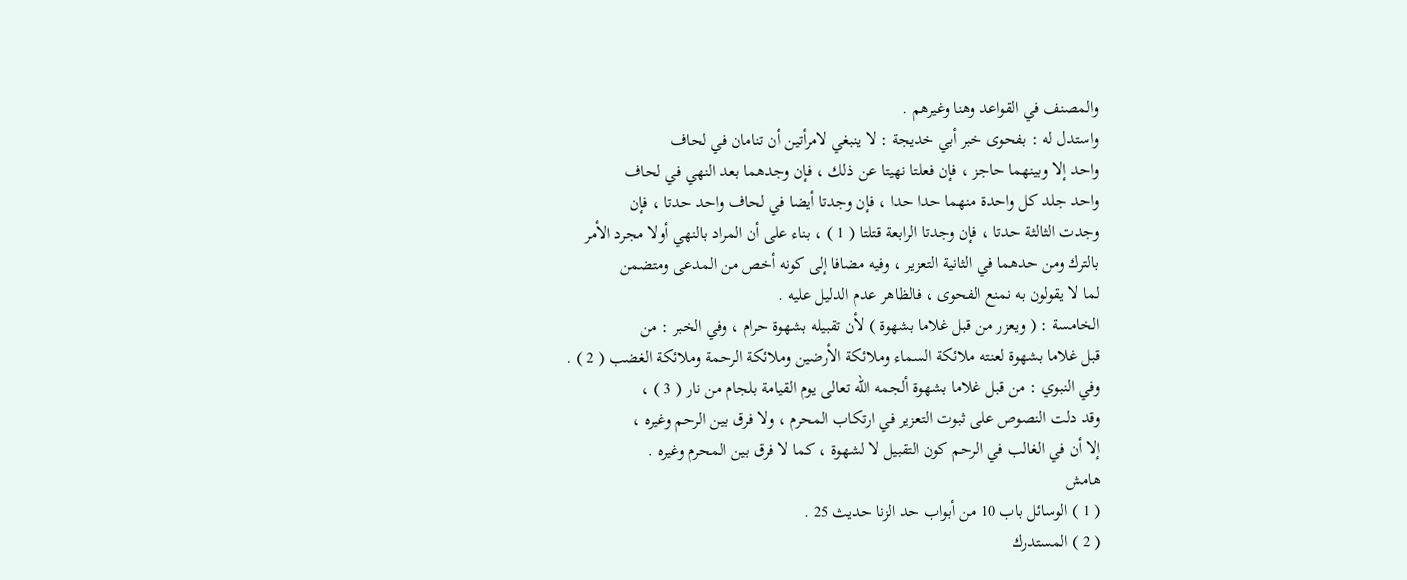والمصنف في القواعد وهنا وغيرهم .
واستدل له : بفحوى خبر أبي خديجة : لا ينبغي لامرأتين أن تنامان في لحاف
واحد إلا وبينهما حاجز ، فإن فعلتا نهيتا عن ذلك ، فإن وجدهما بعد النهي في لحاف
واحد جلد كل واحدة منهما حدا حدا ، فإن وجدتا أيضا في لحاف واحد حدتا ، فإن
وجدت الثالثة حدتا ، فإن وجدتا الرابعة قتلتا ( 1 ) ، بناء على أن المراد بالنهي أولا مجرد الأمر
بالترك ومن حدهما في الثانية التعزير ، وفيه مضافا إلى كونه أخص من المدعى ومتضمن
لما لا يقولون به نمنع الفحوى ، فالظاهر عدم الدليل عليه .
الخامسة : ( ويعزر من قبل غلاما بشهوة ) لأن تقبيله بشهوة حرام ، وفي الخبر : من
قبل غلاما بشهوة لعنته ملائكة السماء وملائكة الأرضين وملائكة الرحمة وملائكة الغضب ( 2 ) .
وفي النبوي : من قبل غلاما بشهوة ألجمه الله تعالى يوم القيامة بلجام من نار ( 3 ) ،
وقد دلت النصوص على ثبوت التعزير في ارتكاب المحرم ، ولا فرق بين الرحم وغيره ،
إلا أن في الغالب في الرحم كون التقبيل لا لشهوة ، كما لا فرق بين المحرم وغيره .
هامش
( 1 ) الوسائل باب 10 من أبواب حد الزنا حديث 25 .
( 2 ) المستدرك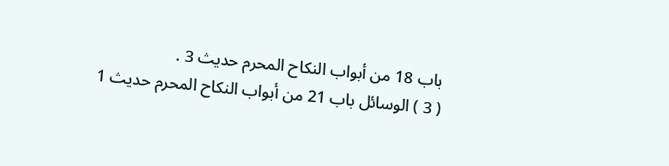باب 18 من أبواب النكاح المحرم حديث 3 .
( 3 ) الوسائل باب 21 من أبواب النكاح المحرم حديث 1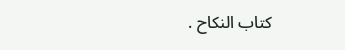كتاب النكاح .